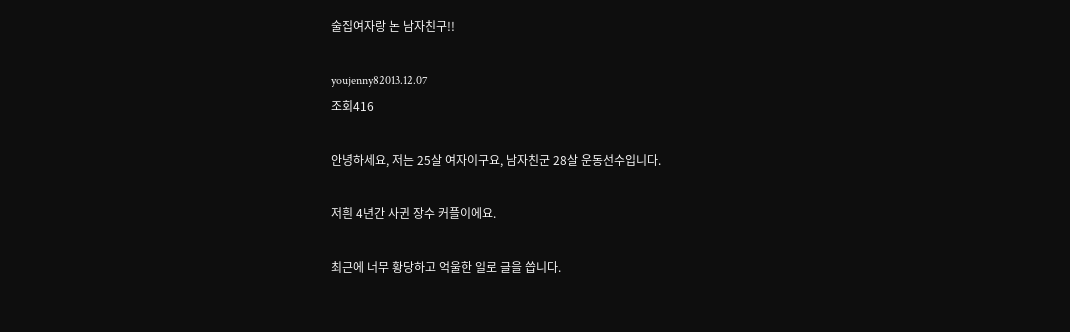술집여자랑 논 남자친구!!

youjenny82013.12.07
조회416

안녕하세요, 저는 25살 여자이구요, 남자친군 28살 운동선수입니다.

저흰 4년간 사귄 장수 커플이에요.

최근에 너무 황당하고 억울한 일로 글을 씁니다.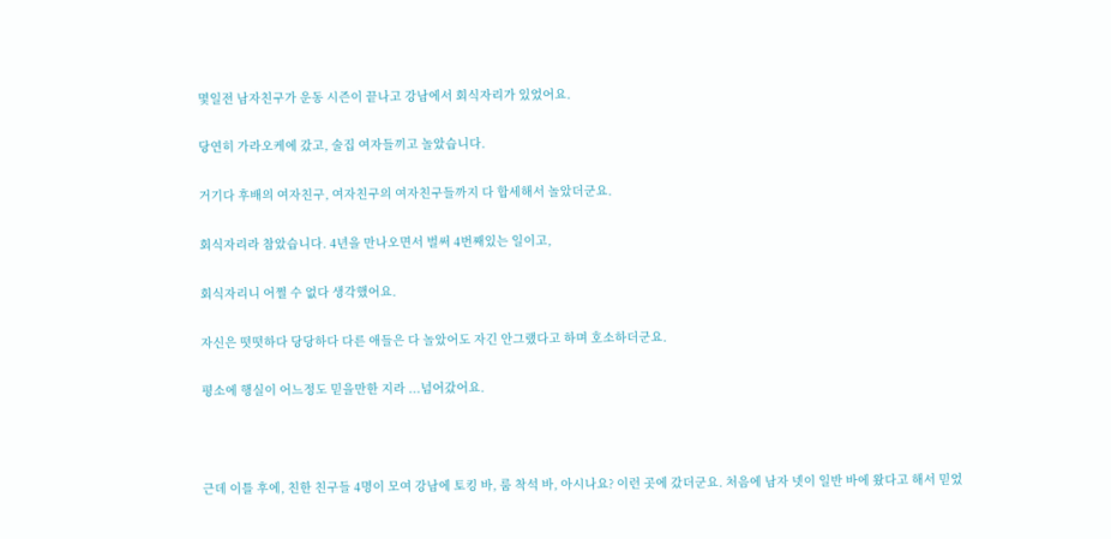몇일전 남자친구가 운동 시즌이 끝나고 강남에서 회식자리가 있었어요.

당연히 가라오케에 갔고, 술집 여자들끼고 놀았습니다.

거기다 후배의 여자친구, 여자친구의 여자친구들까지 다 합세해서 놀았더군요.

회식자리라 참았습니다. 4년을 만나오면서 벌써 4번째있는 일이고,

회식자리니 어쩔 수 없다 생각했어요.

자신은 떳떳하다 당당하다 다른 애들은 다 놀았어도 자긴 안그랬다고 하며 호소하더군요.

평소에 행실이 어느정도 믿을만한 지라 ...넘어갔어요.



근데 이틀 후에, 친한 친구들 4명이 모여 강남에 토킹 바, 룸 착석 바, 아시나요? 이런 곳에 갔더군요. 처음에 남자 넷이 일반 바에 왔다고 해서 믿었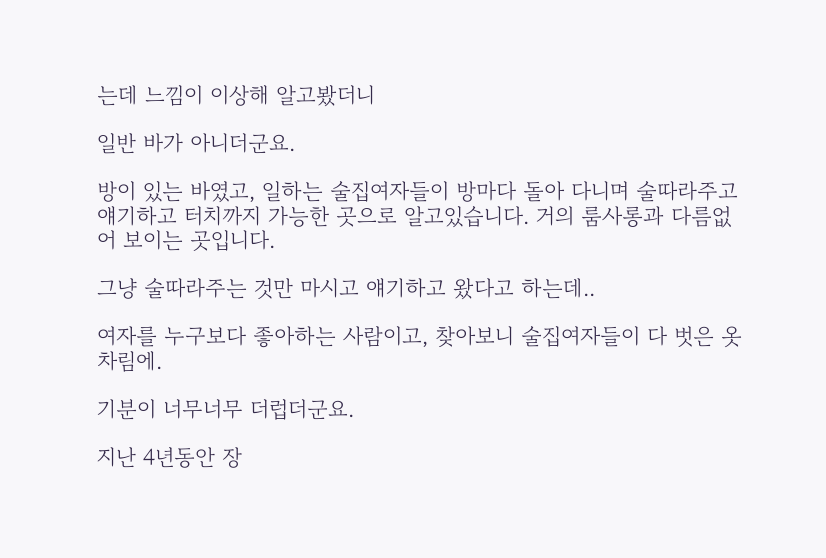는데 느낌이 이상해 알고봤더니

일반 바가 아니더군요.

방이 있는 바였고, 일하는 술집여자들이 방마다 돌아 다니며 술따라주고 얘기하고 터치까지 가능한 곳으로 알고있습니다. 거의 룸사롱과 다름없어 보이는 곳입니다.

그냥 술따라주는 것만 마시고 얘기하고 왔다고 하는데..

여자를 누구보다 좋아하는 사람이고, 찾아보니 술집여자들이 다 벗은 옷차림에.

기분이 너무너무 더럽더군요.

지난 4년동안 장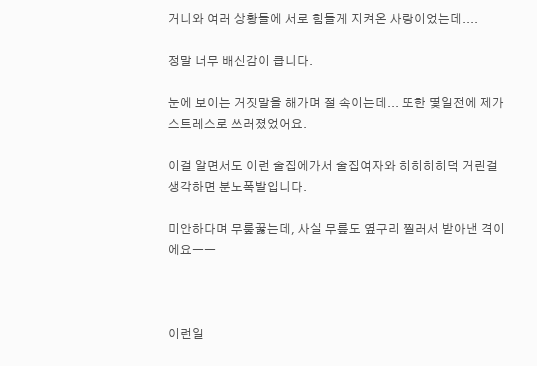거니와 여러 상황들에 서로 힘들게 지켜온 사랑이었는데....

정말 너무 배신감이 큽니다.

눈에 보이는 거짓말을 해가며 절 속이는데... 또한 몇일전에 제가 스트레스로 쓰러졌었어요.

이걸 알면서도 이런 술집에가서 술집여자와 히히히히덕 거린걸 생각하면 분노폭발입니다.

미안하다며 무뤂꿇는데, 사실 무릎도 옆구리 찔러서 받아낸 격이에요ㅡㅡ



이런일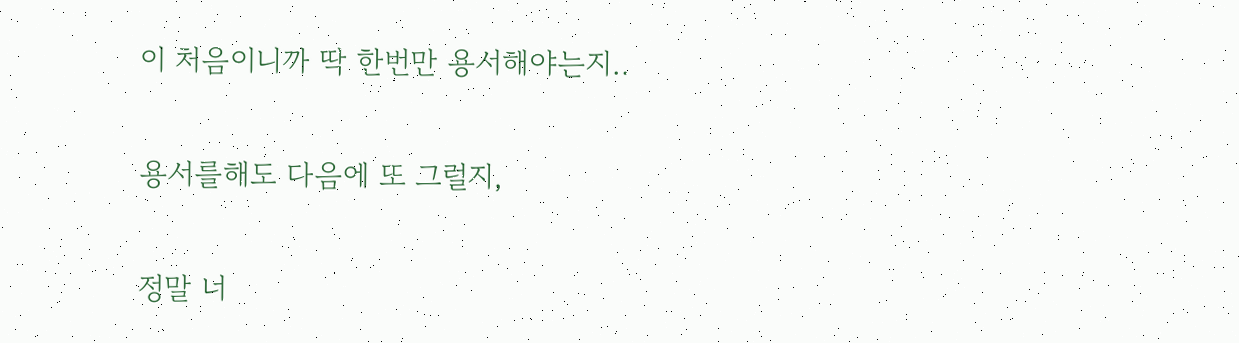이 처음이니까 딱 한번만 용서해야는지..

용서를해도 다음에 또 그럴지,

정말 너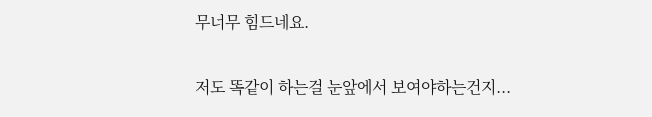무너무 힘드네요.

저도 똑같이 하는걸 눈앞에서 보여야하는건지...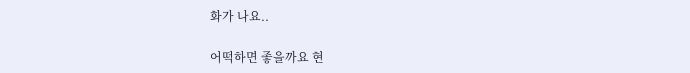화가 나요..

어떡하면 좋을까요 현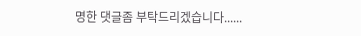명한 댓글좀 부탁드리겠습니다......